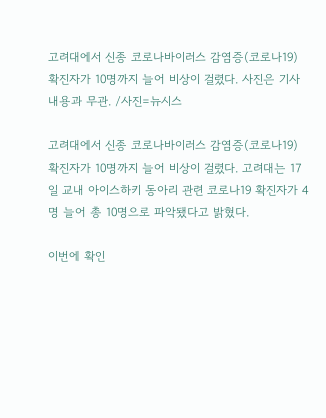고려대에서 신종 코로나바이러스 감염증(코로나19) 확진자가 10명까지 늘어 비상이 걸렸다. 사진은 기사내용과 무관. /사진=뉴시스

고려대에서 신종 코로나바이러스 감염증(코로나19) 확진자가 10명까지 늘어 비상이 걸렸다. 고려대는 17일 교내 아이스하키 동아리 관련 코로나19 확진자가 4명 늘어 총 10명으로 파악됐다고 밝혔다.

이번에 확인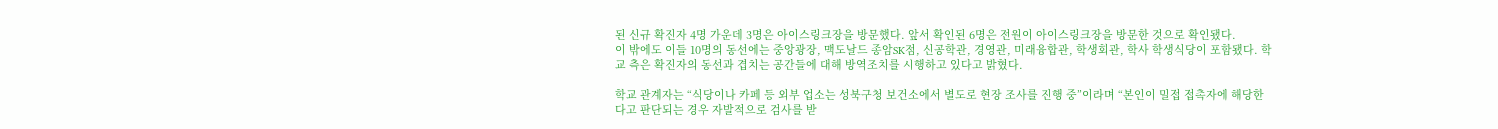된 신규 확진자 4명 가운데 3명은 아이스링크장을 방문했다. 앞서 확인된 6명은 전원이 아이스링크장을 방문한 것으로 확인됐다.
이 밖에도 이들 10명의 동선에는 중앙광장, 맥도날드 종암SK점, 신공학관, 경영관, 미래융합관, 학생회관, 학사 학생식당이 포함됐다. 학교 측은 확진자의 동선과 겹치는 공간들에 대해 방역조치를 시행하고 있다고 밝혔다.

학교 관계자는 “식당이나 카페 등 외부 업소는 성북구청 보건소에서 별도로 현장 조사를 진행 중”이라며 “본인이 밀접 접촉자에 해당한다고 판단되는 경우 자발적으로 검사를 받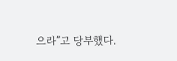으라”고 당부했다.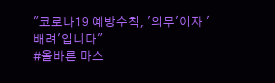"코로나19 예방수칙, '의무'이자 '배려'입니다"
#올바른 마스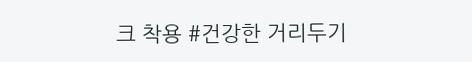크 착용 #건강한 거리두기